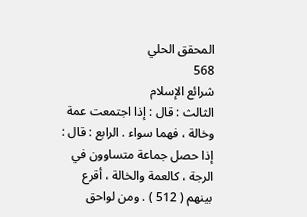المحقق الحلي
568
شرائع الإسلام
الثالث : قال : إذا اجتمعت عمة وخالة ، فهما سواء . الرابع : قال : إذا حصل جماعة متساوون في الرجة ، كالعمة والخالة ، أقرع بينهم ( 512 ) . ومن لواحق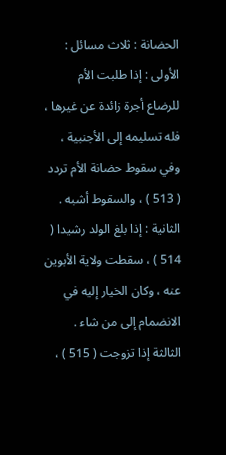الحضانة : ثلاث مسائل : الأولى : إذا طلبت الأم للرضاع أجرة زائدة عن غيرها ، فله تسليمه إلى الأجنبية ، وفي سقوط حضانة الأم تردد ( 513 ) ، والسقوط أشبه . الثانية : إذا بلغ الولد رشيدا ( 514 ) ، سقطت ولاية الأبوين عنه ، وكان الخيار إليه في الانضمام إلى من شاء . الثالثة إذا تزوجت ( 515 ) ،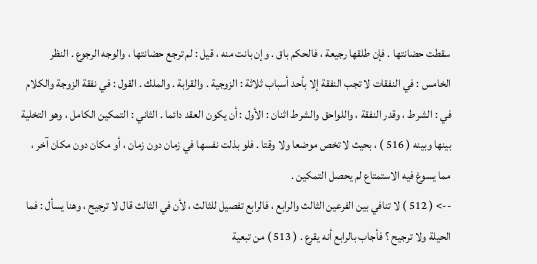سقطت حضانتها . فإن طلقها رجيعة ، فالحكم باق . وإن بانت منه ، قيل : لم ترجع حضانتها ، والوجه الرجوع . النظر الخامس : في النفقات لا تجب النفقة إلا بأحد أسباب ثلاثة : الزوجية . والقرابة . والملك . القول : في نفقة الزوجة والكلام في : الشرط ، وقدر النفقة ، واللواحق والشرط اثنان : الأول : أن يكون العقد دائما . الثاني : التمكين الكامل ، وهو التخلية بينها وبينه ( 516 ) ، بحيث لا تخص موضعا ولا وقتا . فلو بذلت نفسها في زمان دون زمان ، أو مكان دون مكان آخر ، مما يسوغ فيه الاستمتاع لم يحصل التمكين .
--> ( 512 ) لا تنافي بين الفرعين الثالث والرابع ، فالرابع تفصيل للثالث ، لأن في الثالث قال لا ترجيح ، وهنا يسأل : فما الحيلة ولا ترجيح ؟ فأجاب بالرابع أنه يقرع . ( 513 ) من تبعية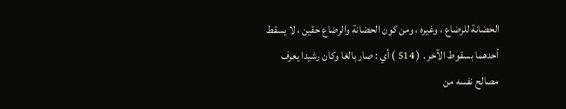الحضانة للرضاع ، وغيره ، ومن كون الحضانة والرضاع حقين ، لا يسقط أحدهما بسقوط الآخر . ( 514 ) أي : صار بالغا وكان رشيدا يعرف مصالح نفسه من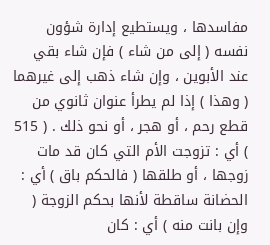مفاسدها ، ويستطيع إدارة شؤون نفسه ( إلى من شاء ) فإن شاء بقي عند الأبوين ، وإن شاء ذهب إلى غيرهما ( وهذا ) إذا لم يطرأ عنوان ثانوي من قطع رحم ، أو هجر ، أو نحو ذلك . ( 515 ) أي : تزوجت الأم التي كان قد مات زوجها ، أو طلقها ( فالحكم باق ) أي : الحضانة ساقطة لأنها بحكم الزوجة ( وإن بانت منه ) أي : كان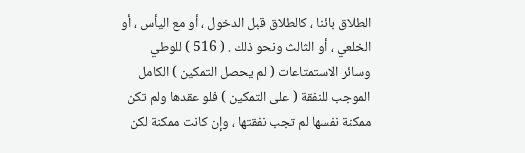الطلاق بائنا ، كالطلاق قبل الدخول ، أو مع اليأس ، أو الخلعي ، أو الثالث ونحو ذلك . ( 516 ) للوطي وسائر الاستمتاعات ( لم يحصل التمكين ) الكامل الموجب للنفقة ( على التمكين ) فلو عقدها ولم تكن ممكنة نفسها لم تجب نفقتها ، وإن كانت ممكنة لكن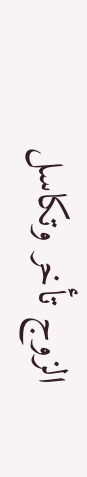الزوج تأخر وتكاسل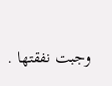وجبت نفقتها .